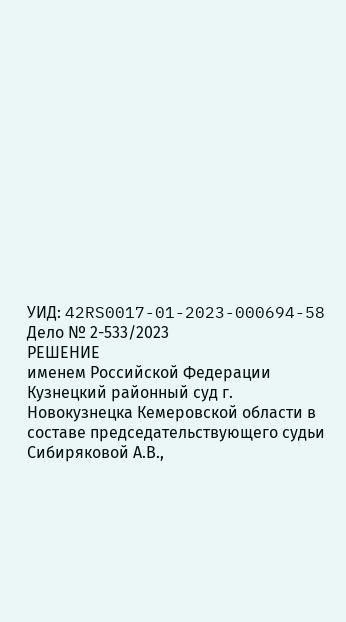УИД: 42RS0017-01-2023-000694-58
Дело № 2-533/2023
РЕШЕНИЕ
именем Российской Федерации
Кузнецкий районный суд г. Новокузнецка Кемеровской области в составе председательствующего судьи Сибиряковой А.В.,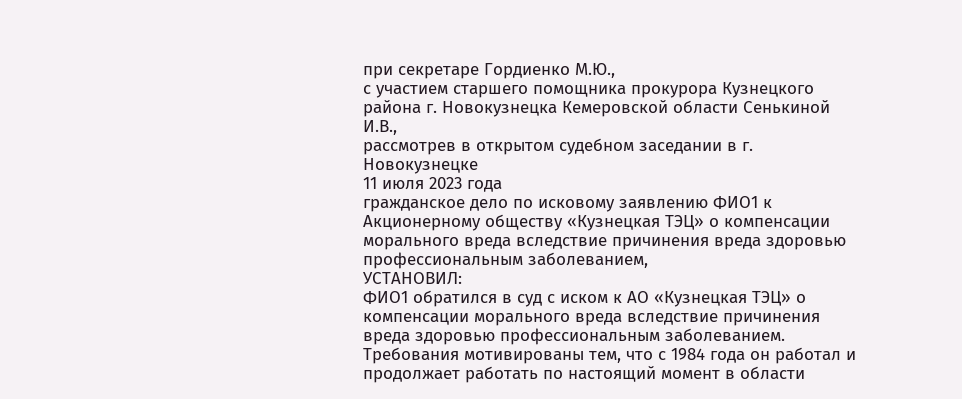при секретаре Гордиенко М.Ю.,
с участием старшего помощника прокурора Кузнецкого района г. Новокузнецка Кемеровской области Сенькиной И.В.,
рассмотрев в открытом судебном заседании в г. Новокузнецке
11 июля 2023 года
гражданское дело по исковому заявлению ФИО1 к Акционерному обществу «Кузнецкая ТЭЦ» о компенсации морального вреда вследствие причинения вреда здоровью профессиональным заболеванием,
УСТАНОВИЛ:
ФИО1 обратился в суд с иском к АО «Кузнецкая ТЭЦ» о компенсации морального вреда вследствие причинения вреда здоровью профессиональным заболеванием.
Требования мотивированы тем, что с 1984 года он работал и продолжает работать по настоящий момент в области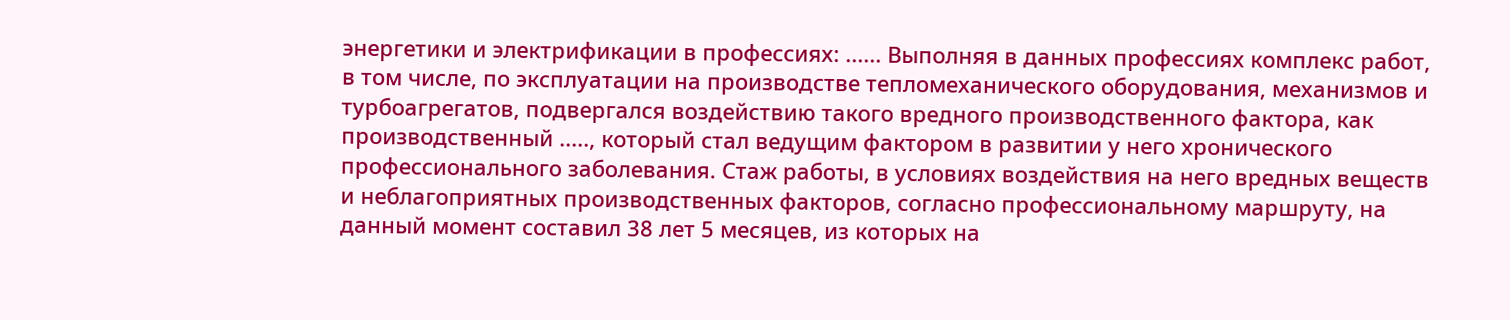энергетики и электрификации в профессиях: ...... Выполняя в данных профессиях комплекс работ, в том числе, по эксплуатации на производстве тепломеханического оборудования, механизмов и турбоагрегатов, подвергался воздействию такого вредного производственного фактора, как производственный ....., который стал ведущим фактором в развитии у него хронического профессионального заболевания. Стаж работы, в условиях воздействия на него вредных веществ и неблагоприятных производственных факторов, согласно профессиональному маршруту, на данный момент составил 38 лет 5 месяцев, из которых на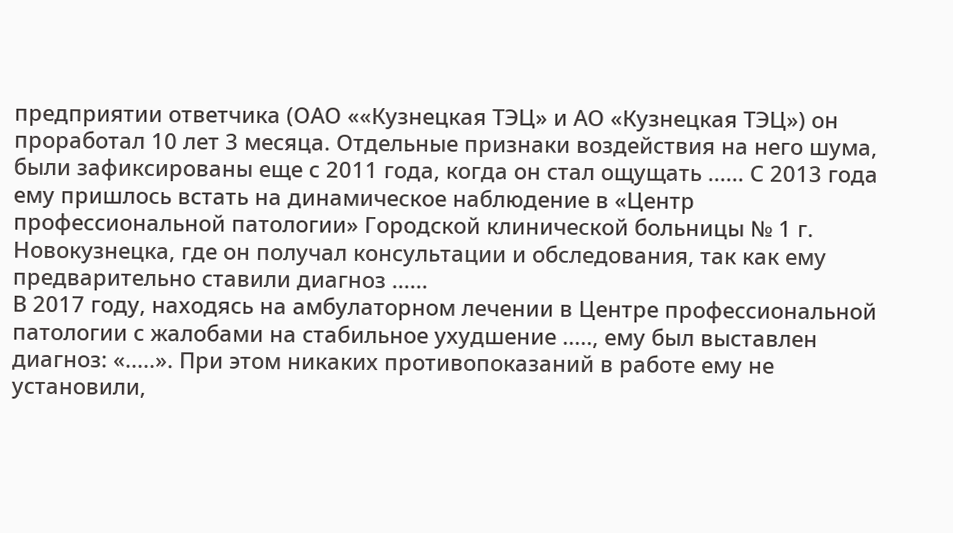предприятии ответчика (ОАО ««Кузнецкая ТЭЦ» и АО «Кузнецкая ТЭЦ») он проработал 10 лет 3 месяца. Отдельные признаки воздействия на него шума, были зафиксированы еще с 2011 года, когда он стал ощущать ...... С 2013 года ему пришлось встать на динамическое наблюдение в «Центр профессиональной патологии» Городской клинической больницы № 1 г. Новокузнецка, где он получал консультации и обследования, так как ему предварительно ставили диагноз ......
В 2017 году, находясь на амбулаторном лечении в Центре профессиональной патологии с жалобами на стабильное ухудшение ....., ему был выставлен диагноз: «.....». При этом никаких противопоказаний в работе ему не установили,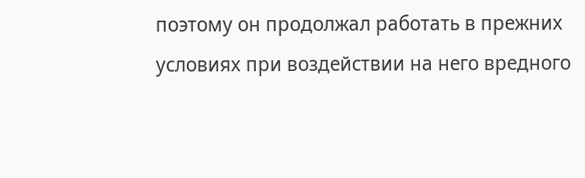поэтому он продолжал работать в прежних условиях при воздействии на него вредного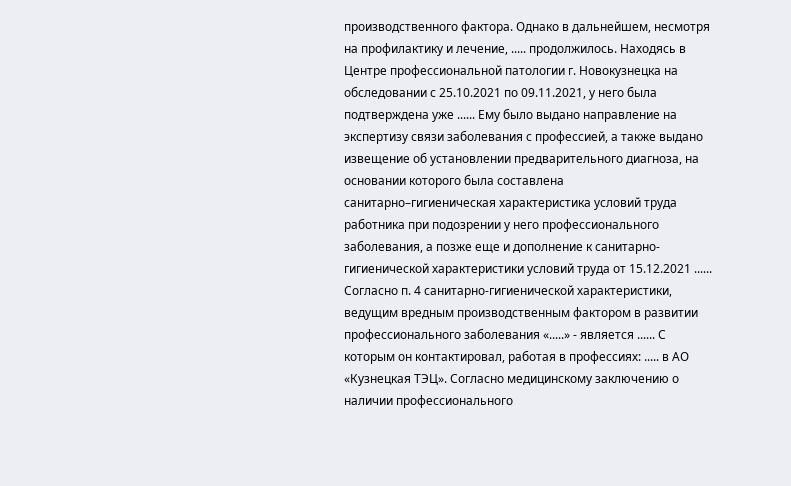производственного фактора. Однако в дальнейшем, несмотря на профилактику и лечение, ..... продолжилось. Находясь в Центре профессиональной патологии г. Новокузнецка на обследовании с 25.10.2021 по 09.11.2021, у него была подтверждена уже ...... Ему было выдано направление на экспертизу связи заболевания с профессией, а также выдано извещение об установлении предварительного диагноза, на основании которого была составлена санитарно–гигиеническая характеристика условий труда работника при подозрении у него профессионального заболевания, а позже еще и дополнение к санитарно-гигиенической характеристики условий труда от 15.12.2021 ...... Согласно п. 4 санитарно-гигиенической характеристики, ведущим вредным производственным фактором в развитии профессионального заболевания «.....» - является ...... С которым он контактировал, работая в профессиях: ..... в АО «Кузнецкая ТЭЦ». Согласно медицинскому заключению о наличии профессионального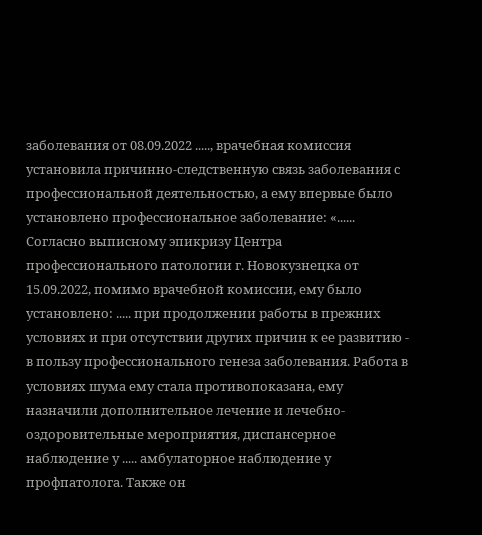заболевания от 08.09.2022 ....., врачебная комиссия установила причинно-следственную связь заболевания с профессиональной деятельностью, а ему впервые было установлено профессиональное заболевание: «...... Согласно выписному эпикризу Центра профессионального патологии г. Новокузнецка от 15.09.2022, помимо врачебной комиссии, ему было установлено: ..... при продолжении работы в прежних условиях и при отсутствии других причин к ее развитию - в пользу профессионального генеза заболевания. Работа в условиях шума ему стала противопоказана, ему назначили дополнительное лечение и лечебно-оздоровительные мероприятия, диспансерное наблюдение у ..... амбулаторное наблюдение у профпатолога. Также он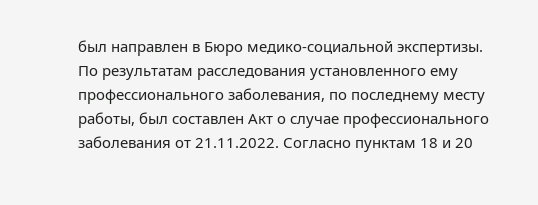был направлен в Бюро медико-социальной экспертизы.
По результатам расследования установленного ему профессионального заболевания, по последнему месту работы, был составлен Акт о случае профессионального заболевания от 21.11.2022. Согласно пунктам 18 и 20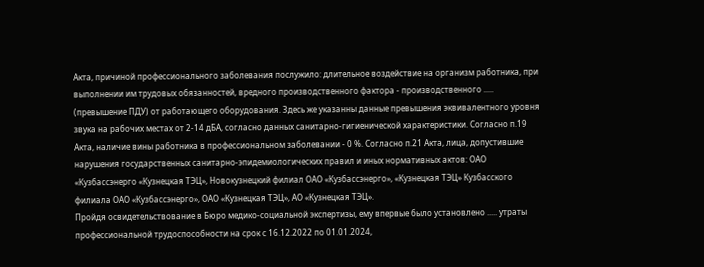Акта, причиной профессионального заболевания послужило: длительное воздействие на организм работника, при выполнении им трудовых обязанностей, вредного производственного фактора - производственного ..... (превышение ПДУ) от работающего оборудования. Здесь же указанны данные превышения эквивалентного уровня звука на рабочих местах от 2-14 дБА, согласно данных санитарно-гигиенической характеристики. Согласно п.19 Акта, наличие вины работника в профессиональном заболевании - 0 %. Согласно п.21 Акта, лица, допустившие нарушения государственных санитарно-эпидемиологических правил и иных нормативных актов: ОАО «Кузбассэнерго «Кузнецкая ТЭЦ», Новокузнецкий филиал ОАО «Кузбассэнерго», «Кузнецкая ТЭЦ» Кузбасского филиала ОАО «Кузбассэнерго», ОАО «Кузнецкая ТЭЦ», АО «Кузнецкая ТЭЦ».
Пройдя освидетельствование в Бюро медико-социальной экспертизы, ему впервые было установлено ..... утраты профессиональной трудоспособности на срок с 16.12.2022 по 01.01.2024,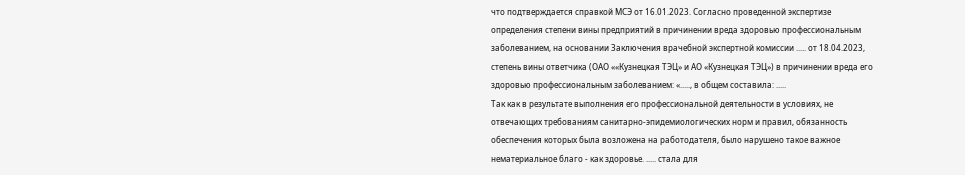что подтверждается справкой МСЭ от 16.01.2023. Согласно проведенной экспертизе определения степени вины предприятий в причинении вреда здоровью профессиональным заболеванием, на основании Заключения врачебной экспертной комиссии ..... от 18.04.2023, степень вины ответчика (ОАО ««Кузнецкая ТЭЦ» и АО «Кузнецкая ТЭЦ») в причинении вреда его здоровью профессиональным заболеванием: «....., в общем составила: .....
Так как в результате выполнения его профессиональной деятельности в условиях, не отвечающих требованиям санитарно-эпидемиологических норм и правил, обязанность обеспечения которых была возложена на работодателя, было нарушено такое важное нематериальное благо - как здоровье. ..... стала для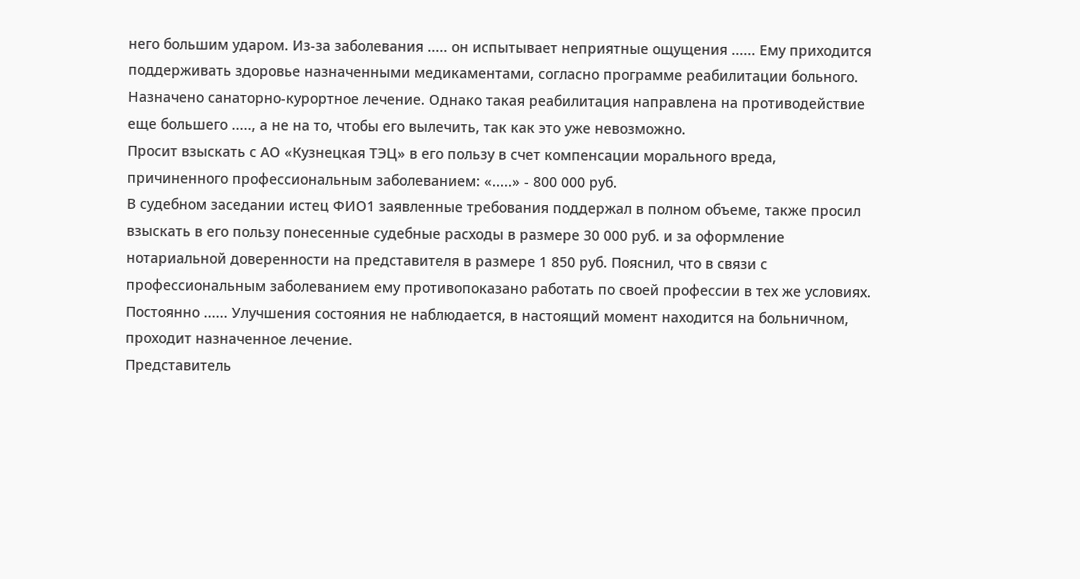него большим ударом. Из-за заболевания ..... он испытывает неприятные ощущения ...... Ему приходится поддерживать здоровье назначенными медикаментами, согласно программе реабилитации больного. Назначено санаторно-курортное лечение. Однако такая реабилитация направлена на противодействие еще большего ....., а не на то, чтобы его вылечить, так как это уже невозможно.
Просит взыскать с АО «Кузнецкая ТЭЦ» в его пользу в счет компенсации морального вреда, причиненного профессиональным заболеванием: «.....» - 800 000 руб.
В судебном заседании истец ФИО1 заявленные требования поддержал в полном объеме, также просил взыскать в его пользу понесенные судебные расходы в размере 30 000 руб. и за оформление нотариальной доверенности на представителя в размере 1 850 руб. Пояснил, что в связи с профессиональным заболеванием ему противопоказано работать по своей профессии в тех же условиях. Постоянно ...... Улучшения состояния не наблюдается, в настоящий момент находится на больничном, проходит назначенное лечение.
Представитель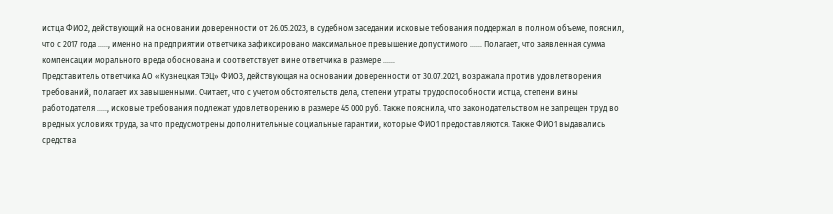истца ФИО2, действующий на основании доверенности от 26.05.2023, в судебном заседании исковые тебования поддержал в полном объеме, пояснил, что с 2017 года ....., именно на предприятии ответчика зафиксировано максимальное превышение допустимого ...... Полагает, что заявленная сумма компенсации морального вреда обоснована и соответствует вине ответчика в размере ......
Представитель ответчика АО «Кузнецкая ТЭЦ» ФИО3, действующая на основании доверенности от 30.07.2021, возражала против удовлетворения требований, полагает их завышенными. Считает, что с учетом обстоятельств дела, степени утраты трудоспособности истца, степени вины работодателя ....., исковые требования подлежат удовлетворению в размере 45 000 руб. Также пояснила, что законодательством не запрещен труд во вредных условиях труда, за что предусмотрены дополнительные социальные гарантии, которые ФИО1 предоставляются. Также ФИО1 выдавались средства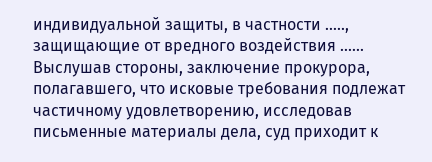индивидуальной защиты, в частности ....., защищающие от вредного воздействия ......
Выслушав стороны, заключение прокурора, полагавшего, что исковые требования подлежат частичному удовлетворению, исследовав письменные материалы дела, суд приходит к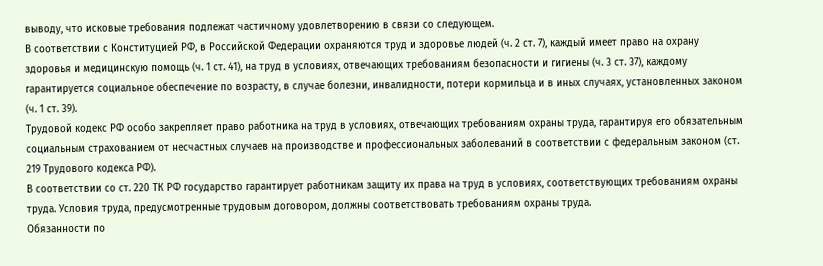выводу, что исковые требования подлежат частичному удовлетворению в связи со следующем.
В соответствии с Конституцией РФ, в Российской Федерации охраняются труд и здоровье людей (ч. 2 ст. 7), каждый имеет право на охрану здоровья и медицинскую помощь (ч. 1 ст. 41), на труд в условиях, отвечающих требованиям безопасности и гигиены (ч. 3 ст. 37), каждому гарантируется социальное обеспечение по возрасту, в случае болезни, инвалидности, потери кормильца и в иных случаях, установленных законом (ч. 1 ст. 39).
Трудовой кодекс РФ особо закрепляет право работника на труд в условиях, отвечающих требованиям охраны труда, гарантируя его обязательным социальным страхованием от несчастных случаев на производстве и профессиональных заболеваний в соответствии с федеральным законом (ст. 219 Трудового кодекса РФ).
В соответствии со ст. 220 ТК РФ государство гарантирует работникам защиту их права на труд в условиях, соответствующих требованиям охраны труда. Условия труда, предусмотренные трудовым договором, должны соответствовать требованиям охраны труда.
Обязанности по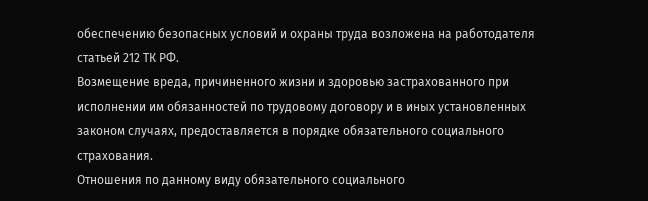обеспечению безопасных условий и охраны труда возложена на работодателя статьей 212 ТК РФ.
Возмещение вреда, причиненного жизни и здоровью застрахованного при исполнении им обязанностей по трудовому договору и в иных установленных законом случаях, предоставляется в порядке обязательного социального страхования.
Отношения по данному виду обязательного социального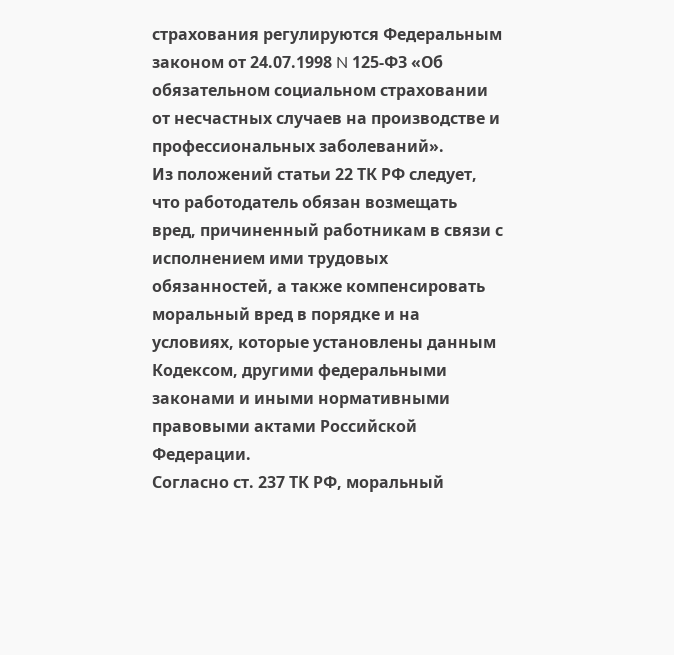страхования регулируются Федеральным законом от 24.07.1998 N 125-ФЗ «Об обязательном социальном страховании от несчастных случаев на производстве и профессиональных заболеваний».
Из положений статьи 22 ТК РФ следует, что работодатель обязан возмещать вред, причиненный работникам в связи с исполнением ими трудовых обязанностей, а также компенсировать моральный вред в порядке и на условиях, которые установлены данным Кодексом, другими федеральными законами и иными нормативными правовыми актами Российской Федерации.
Согласно ст. 237 ТК РФ, моральный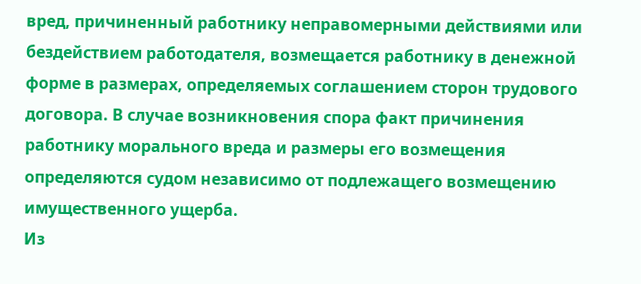вред, причиненный работнику неправомерными действиями или бездействием работодателя, возмещается работнику в денежной форме в размерах, определяемых соглашением сторон трудового договора. В случае возникновения спора факт причинения работнику морального вреда и размеры его возмещения определяются судом независимо от подлежащего возмещению имущественного ущерба.
Из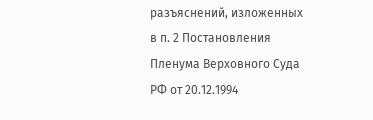разъяснений, изложенных в п. 2 Постановления Пленума Верховного Суда РФ от 20.12.1994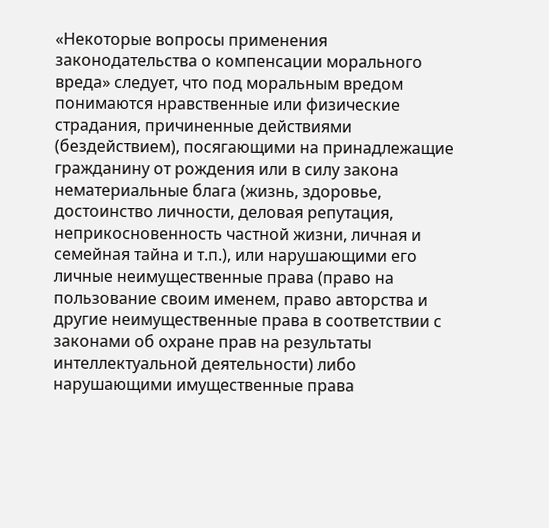«Некоторые вопросы применения законодательства о компенсации морального вреда» следует, что под моральным вредом понимаются нравственные или физические страдания, причиненные действиями (бездействием), посягающими на принадлежащие гражданину от рождения или в силу закона нематериальные блага (жизнь, здоровье, достоинство личности, деловая репутация, неприкосновенность частной жизни, личная и семейная тайна и т.п.), или нарушающими его личные неимущественные права (право на пользование своим именем, право авторства и другие неимущественные права в соответствии с законами об охране прав на результаты интеллектуальной деятельности) либо нарушающими имущественные права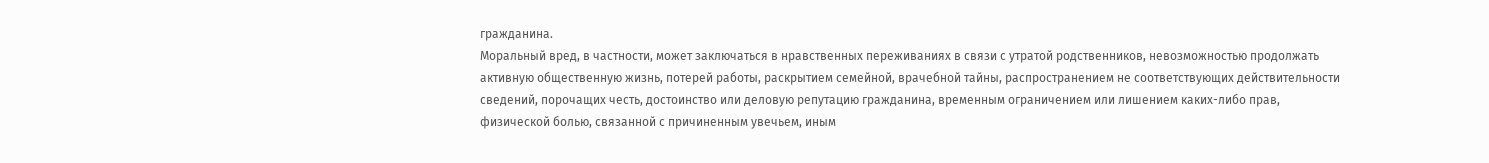гражданина.
Моральный вред, в частности, может заключаться в нравственных переживаниях в связи с утратой родственников, невозможностью продолжать активную общественную жизнь, потерей работы, раскрытием семейной, врачебной тайны, распространением не соответствующих действительности сведений, порочащих честь, достоинство или деловую репутацию гражданина, временным ограничением или лишением каких-либо прав, физической болью, связанной с причиненным увечьем, иным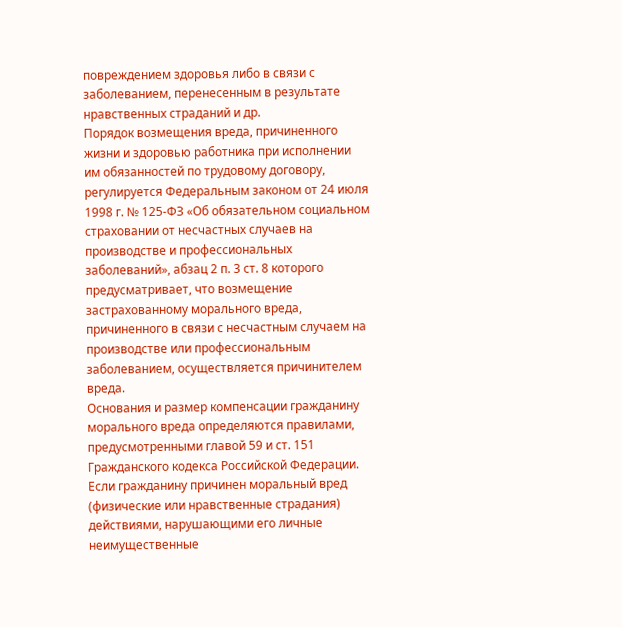повреждением здоровья либо в связи с заболеванием, перенесенным в результате нравственных страданий и др.
Порядок возмещения вреда, причиненного жизни и здоровью работника при исполнении им обязанностей по трудовому договору, регулируется Федеральным законом от 24 июля 1998 г. № 125-ФЗ «Об обязательном социальном страховании от несчастных случаев на производстве и профессиональных заболеваний», абзац 2 п. 3 ст. 8 которого предусматривает, что возмещение застрахованному морального вреда, причиненного в связи с несчастным случаем на производстве или профессиональным заболеванием, осуществляется причинителем вреда.
Основания и размер компенсации гражданину морального вреда определяются правилами, предусмотренными главой 59 и ст. 151 Гражданского кодекса Российской Федерации.
Если гражданину причинен моральный вред (физические или нравственные страдания) действиями, нарушающими его личные неимущественные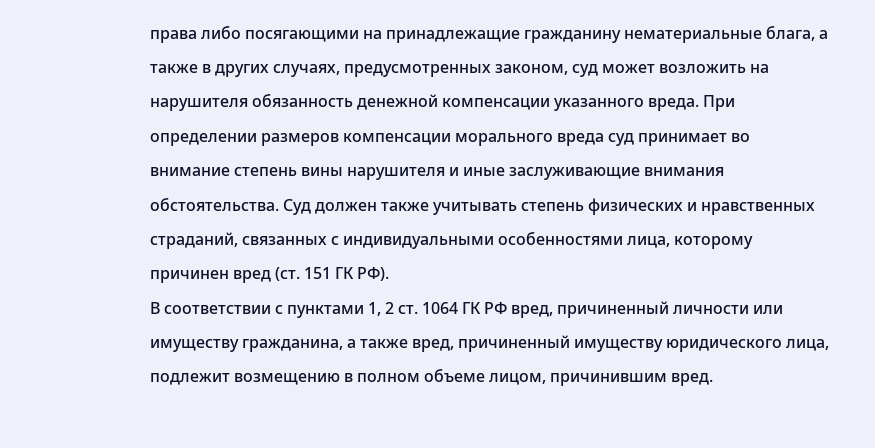права либо посягающими на принадлежащие гражданину нематериальные блага, а также в других случаях, предусмотренных законом, суд может возложить на нарушителя обязанность денежной компенсации указанного вреда. При определении размеров компенсации морального вреда суд принимает во внимание степень вины нарушителя и иные заслуживающие внимания обстоятельства. Суд должен также учитывать степень физических и нравственных страданий, связанных с индивидуальными особенностями лица, которому причинен вред (ст. 151 ГК РФ).
В соответствии с пунктами 1, 2 ст. 1064 ГК РФ вред, причиненный личности или имуществу гражданина, а также вред, причиненный имуществу юридического лица, подлежит возмещению в полном объеме лицом, причинившим вред.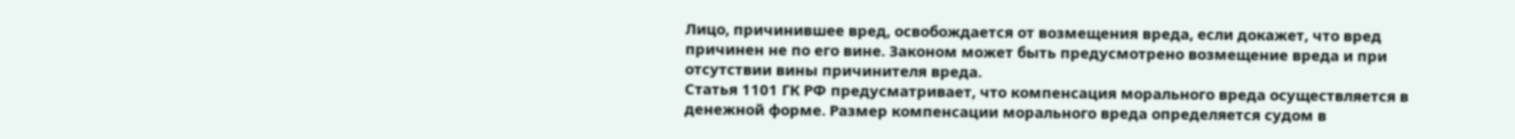Лицо, причинившее вред, освобождается от возмещения вреда, если докажет, что вред причинен не по его вине. Законом может быть предусмотрено возмещение вреда и при отсутствии вины причинителя вреда.
Статья 1101 ГК РФ предусматривает, что компенсация морального вреда осуществляется в денежной форме. Размер компенсации морального вреда определяется судом в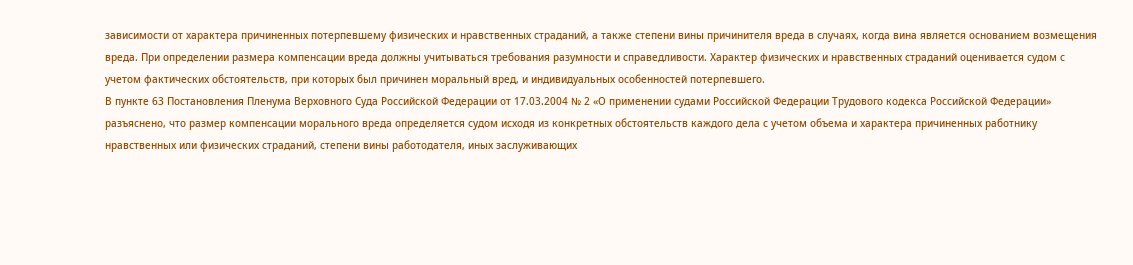зависимости от характера причиненных потерпевшему физических и нравственных страданий, а также степени вины причинителя вреда в случаях, когда вина является основанием возмещения вреда. При определении размера компенсации вреда должны учитываться требования разумности и справедливости. Характер физических и нравственных страданий оценивается судом с учетом фактических обстоятельств, при которых был причинен моральный вред, и индивидуальных особенностей потерпевшего.
В пункте 63 Постановления Пленума Верховного Суда Российской Федерации от 17.03.2004 № 2 «О применении судами Российской Федерации Трудового кодекса Российской Федерации» разъяснено, что размер компенсации морального вреда определяется судом исходя из конкретных обстоятельств каждого дела с учетом объема и характера причиненных работнику нравственных или физических страданий, степени вины работодателя, иных заслуживающих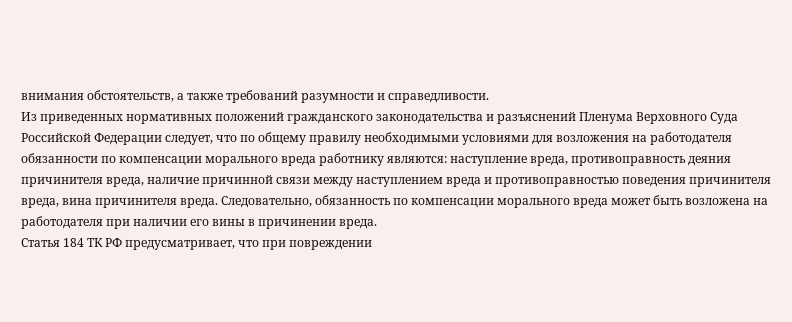внимания обстоятельств, а также требований разумности и справедливости.
Из приведенных нормативных положений гражданского законодательства и разъяснений Пленума Верховного Суда Российской Федерации следует, что по общему правилу необходимыми условиями для возложения на работодателя обязанности по компенсации морального вреда работнику являются: наступление вреда, противоправность деяния причинителя вреда, наличие причинной связи между наступлением вреда и противоправностью поведения причинителя вреда, вина причинителя вреда. Следовательно, обязанность по компенсации морального вреда может быть возложена на работодателя при наличии его вины в причинении вреда.
Статья 184 ТК РФ предусматривает, что при повреждении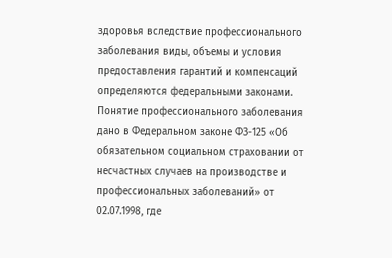здоровья вследствие профессионального заболевания виды, объемы и условия предоставления гарантий и компенсаций определяются федеральными законами.
Понятие профессионального заболевания дано в Федеральном законе ФЗ-125 «Об обязательном социальном страховании от несчастных случаев на производстве и профессиональных заболеваний» от 02.07.1998, где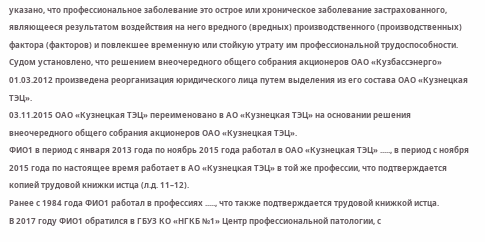указано, что профессиональное заболевание это острое или хроническое заболевание застрахованного, являющееся результатом воздействия на него вредного (вредных) производственного (производственных) фактора (факторов) и повлекшее временную или стойкую утрату им профессиональной трудоспособности.
Судом установлено, что решением внеочередного общего собрания акционеров ОАО «Кузбассэнерго» 01.03.2012 произведена реорганизация юридического лица путем выделения из его состава ОАО «Кузнецкая ТЭЦ».
03.11.2015 ОАО «Кузнецкая ТЭЦ» переименовано в АО «Кузнецкая ТЭЦ» на основании решения внеочередного общего собрания акционеров ОАО «Кузнецкая ТЭЦ».
ФИО1 в период с января 2013 года по ноябрь 2015 года работал в ОАО «Кузнецкая ТЭЦ» ....., в период с ноября 2015 года по настоящее время работает в АО «Кузнецкая ТЭЦ» в той же профессии, что подтверждается копией трудовой книжки истца (л.д. 11–12).
Ранее с 1984 года ФИО1 работал в профессиях ....., что также подтверждается трудовой книжкой истца.
В 2017 году ФИО1 обратился в ГБУЗ КО «НГКБ №1» Центр профессиональной патологии, с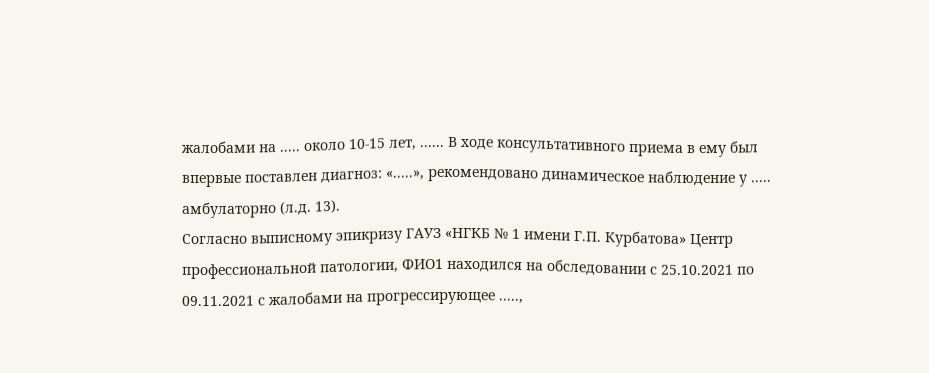жалобами на ..... около 10-15 лет, ...... В ходе консультативного приема в ему был впервые поставлен диагноз: «.....», рекомендовано динамическое наблюдение у ..... амбулаторно (л.д. 13).
Согласно выписному эпикризу ГАУЗ «НГКБ № 1 имени Г.П. Курбатова» Центр профессиональной патологии, ФИО1 находился на обследовании с 25.10.2021 по 09.11.2021 с жалобами на прогрессирующее .....,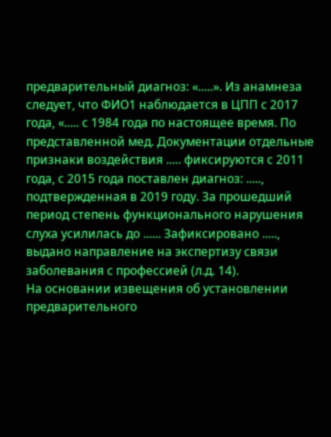предварительный диагноз: «.....». Из анамнеза следует, что ФИО1 наблюдается в ЦПП с 2017 года, «..... с 1984 года по настоящее время. По представленной мед. Документации отдельные признаки воздействия ..... фиксируются с 2011 года, с 2015 года поставлен диагноз: ....., подтвержденная в 2019 году. За прошедший период степень функционального нарушения слуха усилилась до ...... Зафиксировано ....., выдано направление на экспертизу связи заболевания с профессией (л.д. 14).
На основании извещения об установлении предварительного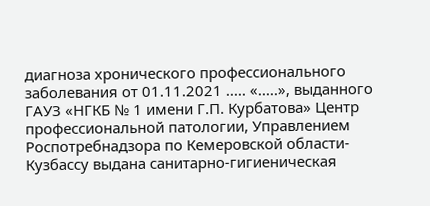диагноза хронического профессионального заболевания от 01.11.2021 ..... «.....», выданного ГАУЗ «НГКБ № 1 имени Г.П. Курбатова» Центр профессиональной патологии, Управлением Роспотребнадзора по Кемеровской области-Кузбассу выдана санитарно-гигиеническая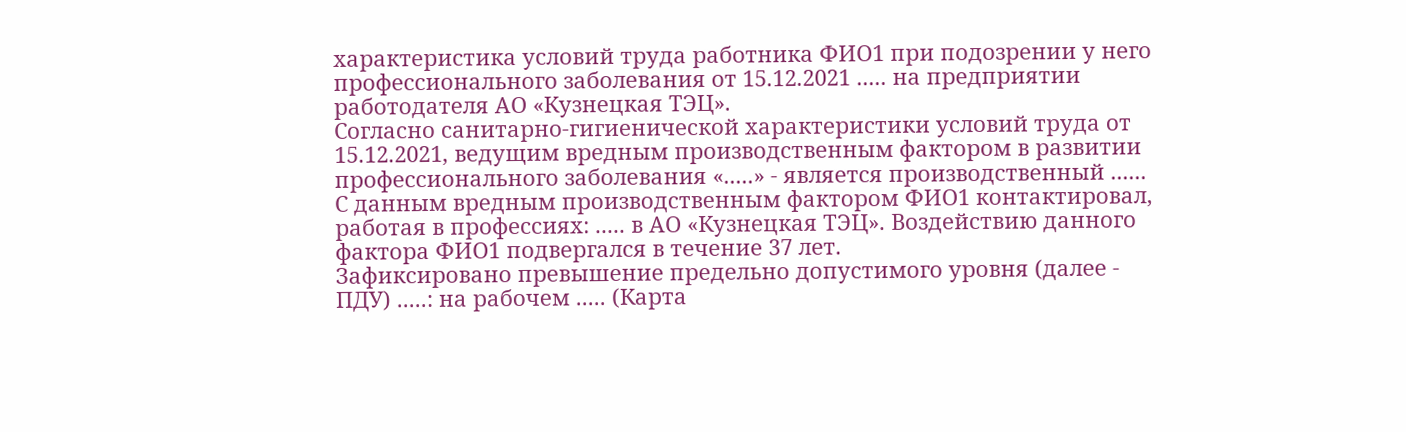характеристика условий труда работника ФИО1 при подозрении у него профессионального заболевания от 15.12.2021 ..... на предприятии работодателя АО «Кузнецкая ТЭЦ».
Согласно санитарно-гигиенической характеристики условий труда от 15.12.2021, ведущим вредным производственным фактором в развитии профессионального заболевания «.....» - является производственный ...... С данным вредным производственным фактором ФИО1 контактировал, работая в профессиях: ..... в АО «Кузнецкая ТЭЦ». Воздействию данного фактора ФИО1 подвергался в течение 37 лет.
Зафиксировано превышение предельно допустимого уровня (далее - ПДУ) .....: на рабочем ..... (Карта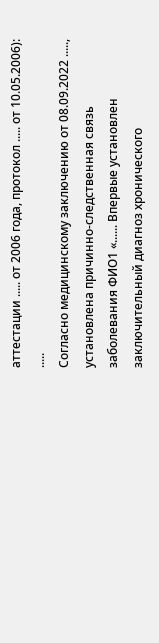аттестации ..... от 2006 года, протокол ..... от 10.05.2006): .....
Согласно медицинскому заключению от 08.09.2022 ....., установлена причинно-следственная связь заболевания ФИО1 «...... Впервые установлен заключительный диагноз хронического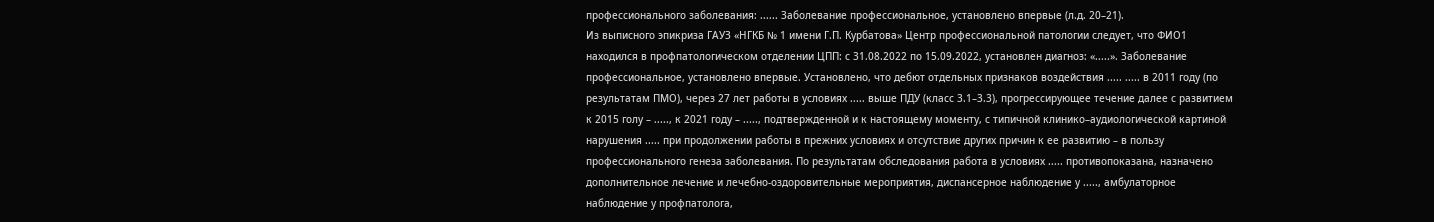профессионального заболевания: ...... Заболевание профессиональное, установлено впервые (л.д. 20–21).
Из выписного эпикриза ГАУЗ «НГКБ № 1 имени Г.П. Курбатова» Центр профессиональной патологии следует, что ФИО1 находился в профпатологическом отделении ЦПП: с 31.08.2022 по 15.09.2022, установлен диагноз: «.....». Заболевание профессиональное, установлено впервые. Установлено, что дебют отдельных признаков воздействия ..... ..... в 2011 году (по результатам ПМО), через 27 лет работы в условиях ..... выше ПДУ (класс 3.1–3.3), прогрессирующее течение далее с развитием к 2015 голу – ....., к 2021 году – ....., подтвержденной и к настоящему моменту, с типичной клинико–аудиологической картиной нарушения ..... при продолжении работы в прежних условиях и отсутствие других причин к ее развитию – в пользу профессионального генеза заболевания. По результатам обследования работа в условиях ..... противопоказана, назначено дополнительное лечение и лечебно-оздоровительные мероприятия, диспансерное наблюдение у ....., амбулаторное наблюдение у профпатолога,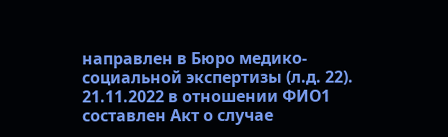направлен в Бюро медико-социальной экспертизы (л.д. 22).
21.11.2022 в отношении ФИО1 составлен Акт о случае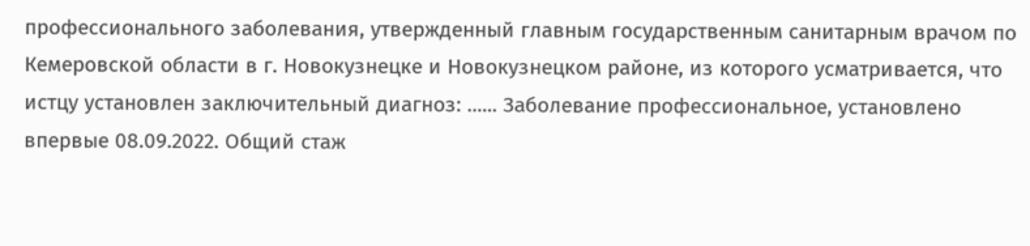профессионального заболевания, утвержденный главным государственным санитарным врачом по Кемеровской области в г. Новокузнецке и Новокузнецком районе, из которого усматривается, что истцу установлен заключительный диагноз: ...... Заболевание профессиональное, установлено впервые 08.09.2022. Общий стаж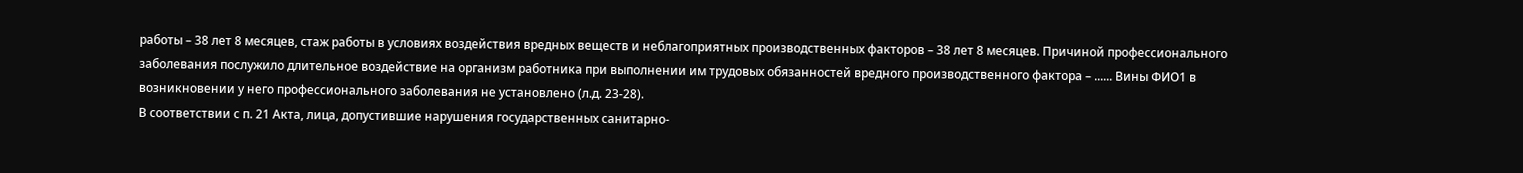работы – 38 лет 8 месяцев, стаж работы в условиях воздействия вредных веществ и неблагоприятных производственных факторов – 38 лет 8 месяцев. Причиной профессионального заболевания послужило длительное воздействие на организм работника при выполнении им трудовых обязанностей вредного производственного фактора – ...... Вины ФИО1 в возникновении у него профессионального заболевания не установлено (л.д. 23-28).
В соответствии с п. 21 Акта, лица, допустившие нарушения государственных санитарно-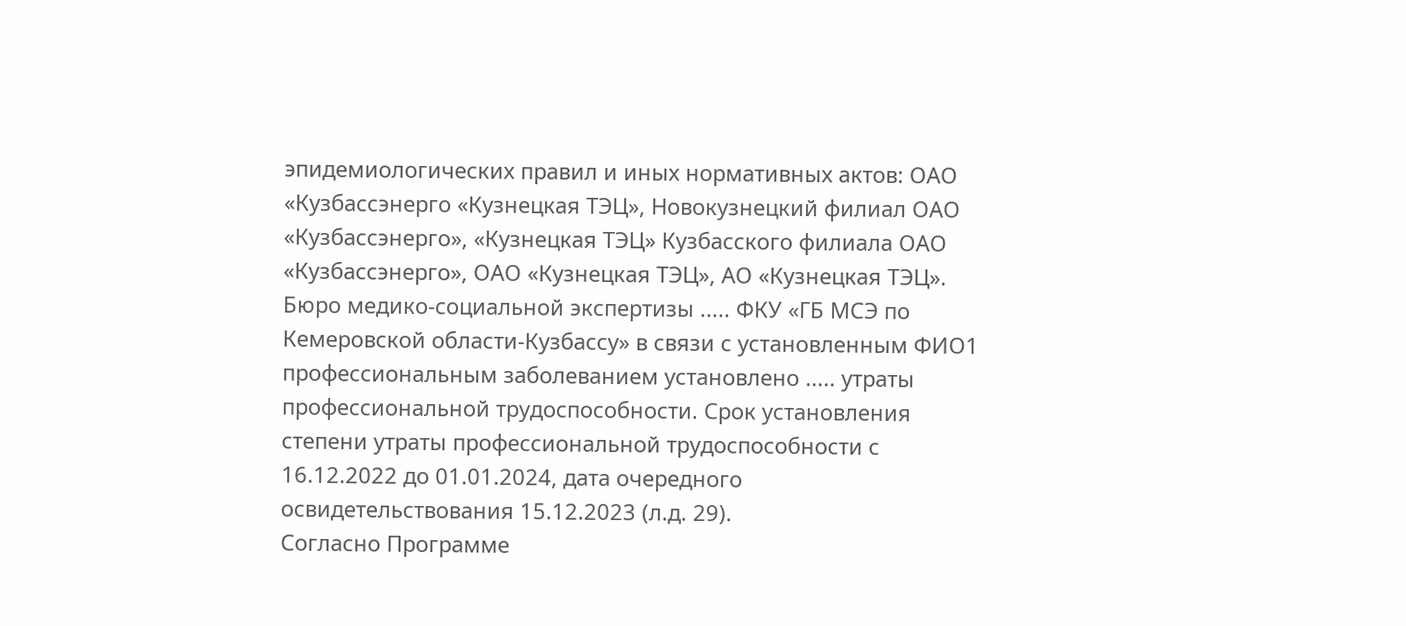эпидемиологических правил и иных нормативных актов: ОАО «Кузбассэнерго «Кузнецкая ТЭЦ», Новокузнецкий филиал ОАО «Кузбассэнерго», «Кузнецкая ТЭЦ» Кузбасского филиала ОАО «Кузбассэнерго», ОАО «Кузнецкая ТЭЦ», АО «Кузнецкая ТЭЦ».
Бюро медико-социальной экспертизы ..... ФКУ «ГБ МСЭ по Кемеровской области-Кузбассу» в связи с установленным ФИО1 профессиональным заболеванием установлено ..... утраты профессиональной трудоспособности. Срок установления степени утраты профессиональной трудоспособности с 16.12.2022 до 01.01.2024, дата очередного освидетельствования 15.12.2023 (л.д. 29).
Согласно Программе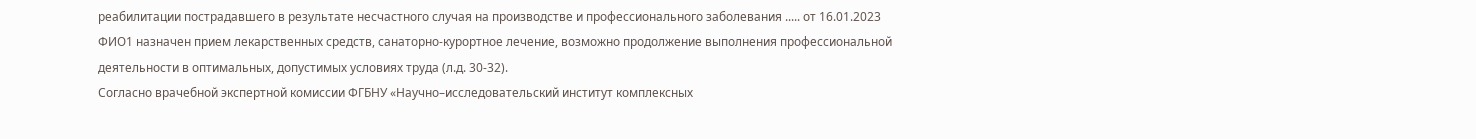реабилитации пострадавшего в результате несчастного случая на производстве и профессионального заболевания ..... от 16.01.2023 ФИО1 назначен прием лекарственных средств, санаторно-курортное лечение, возможно продолжение выполнения профессиональной деятельности в оптимальных, допустимых условиях труда (л.д. 30-32).
Согласно врачебной экспертной комиссии ФГБНУ «Научно–исследовательский институт комплексных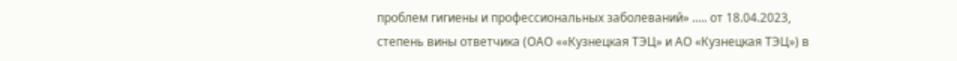проблем гигиены и профессиональных заболеваний» ..... от 18.04.2023, степень вины ответчика (ОАО ««Кузнецкая ТЭЦ» и АО «Кузнецкая ТЭЦ») в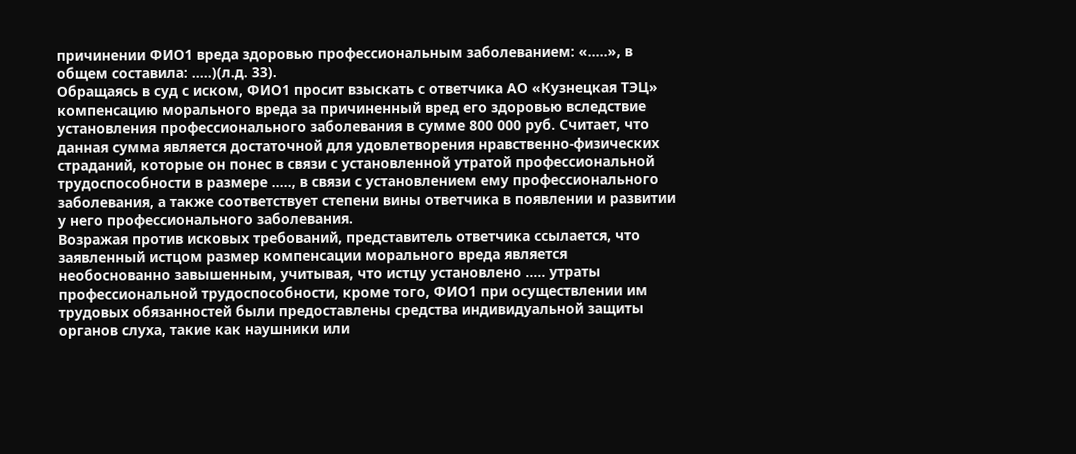причинении ФИО1 вреда здоровью профессиональным заболеванием: «.....», в общем составила: .....)(л.д. 33).
Обращаясь в суд с иском, ФИО1 просит взыскать с ответчика АО «Кузнецкая ТЭЦ» компенсацию морального вреда за причиненный вред его здоровью вследствие установления профессионального заболевания в сумме 800 000 руб. Считает, что данная сумма является достаточной для удовлетворения нравственно-физических страданий, которые он понес в связи с установленной утратой профессиональной трудоспособности в размере ....., в связи с установлением ему профессионального заболевания, а также соответствует степени вины ответчика в появлении и развитии у него профессионального заболевания.
Возражая против исковых требований, представитель ответчика ссылается, что заявленный истцом размер компенсации морального вреда является необоснованно завышенным, учитывая, что истцу установлено ..... утраты профессиональной трудоспособности, кроме того, ФИО1 при осуществлении им трудовых обязанностей были предоставлены средства индивидуальной защиты органов слуха, такие как наушники или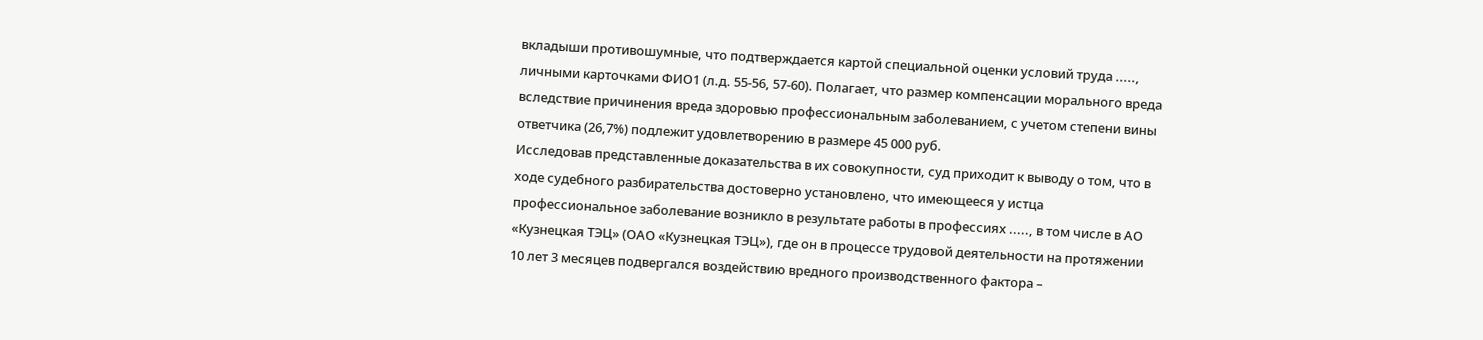вкладыши противошумные, что подтверждается картой специальной оценки условий труда ....., личными карточками ФИО1 (л.д. 55-56, 57-60). Полагает, что размер компенсации морального вреда вследствие причинения вреда здоровью профессиональным заболеванием, с учетом степени вины ответчика (26,7%) подлежит удовлетворению в размере 45 000 руб.
Исследовав представленные доказательства в их совокупности, суд приходит к выводу о том, что в ходе судебного разбирательства достоверно установлено, что имеющееся у истца профессиональное заболевание возникло в результате работы в профессиях ....., в том числе в АО «Кузнецкая ТЭЦ» (ОАО «Кузнецкая ТЭЦ»), где он в процессе трудовой деятельности на протяжении 10 лет 3 месяцев подвергался воздействию вредного производственного фактора –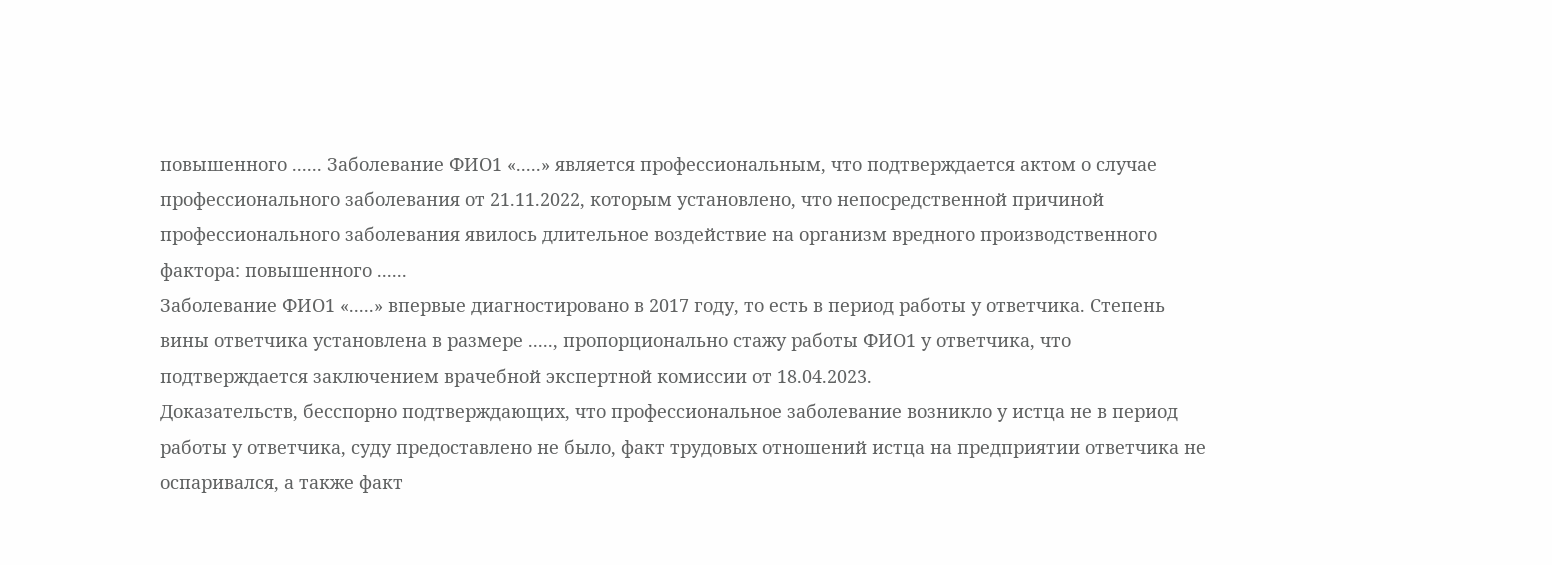повышенного ...... Заболевание ФИО1 «.....» является профессиональным, что подтверждается актом о случае профессионального заболевания от 21.11.2022, которым установлено, что непосредственной причиной профессионального заболевания явилось длительное воздействие на организм вредного производственного фактора: повышенного ......
Заболевание ФИО1 «.....» впервые диагностировано в 2017 году, то есть в период работы у ответчика. Степень вины ответчика установлена в размере ....., пропорционально стажу работы ФИО1 у ответчика, что подтверждается заключением врачебной экспертной комиссии от 18.04.2023.
Доказательств, бесспорно подтверждающих, что профессиональное заболевание возникло у истца не в период работы у ответчика, суду предоставлено не было, факт трудовых отношений истца на предприятии ответчика не оспаривался, а также факт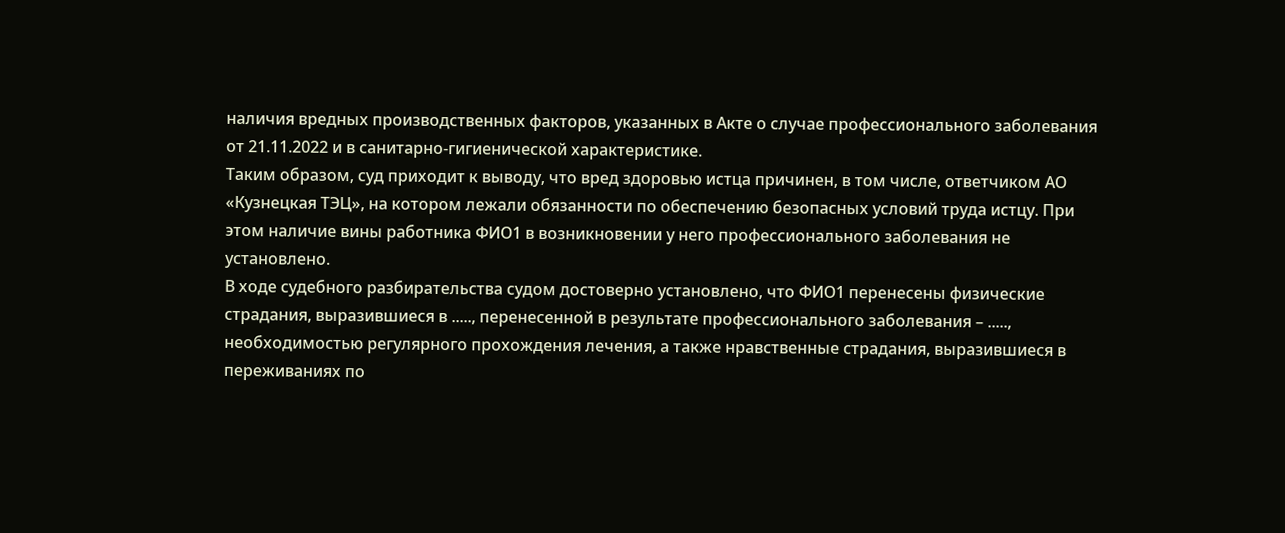наличия вредных производственных факторов, указанных в Акте о случае профессионального заболевания от 21.11.2022 и в санитарно-гигиенической характеристике.
Таким образом, суд приходит к выводу, что вред здоровью истца причинен, в том числе, ответчиком АО «Кузнецкая ТЭЦ», на котором лежали обязанности по обеспечению безопасных условий труда истцу. При этом наличие вины работника ФИО1 в возникновении у него профессионального заболевания не установлено.
В ходе судебного разбирательства судом достоверно установлено, что ФИО1 перенесены физические страдания, выразившиеся в ....., перенесенной в результате профессионального заболевания – ....., необходимостью регулярного прохождения лечения, а также нравственные страдания, выразившиеся в переживаниях по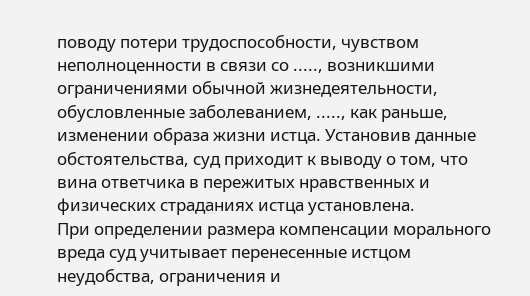поводу потери трудоспособности, чувством неполноценности в связи со ....., возникшими ограничениями обычной жизнедеятельности, обусловленные заболеванием, ....., как раньше, изменении образа жизни истца. Установив данные обстоятельства, суд приходит к выводу о том, что вина ответчика в пережитых нравственных и физических страданиях истца установлена.
При определении размера компенсации морального вреда суд учитывает перенесенные истцом неудобства, ограничения и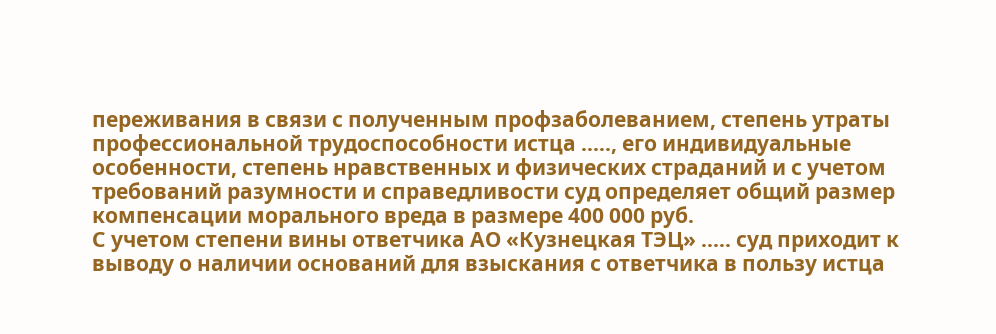переживания в связи с полученным профзаболеванием, степень утраты профессиональной трудоспособности истца ....., его индивидуальные особенности, степень нравственных и физических страданий и с учетом требований разумности и справедливости суд определяет общий размер компенсации морального вреда в размере 400 000 руб.
С учетом степени вины ответчика АО «Кузнецкая ТЭЦ» ..... суд приходит к выводу о наличии оснований для взыскания с ответчика в пользу истца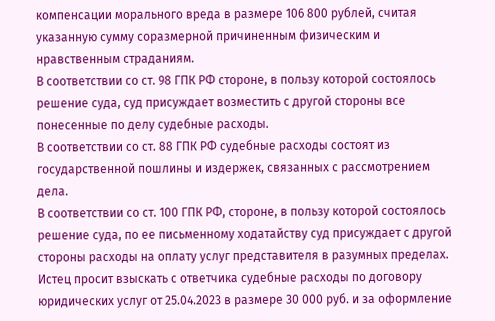компенсации морального вреда в размере 106 800 рублей, считая указанную сумму соразмерной причиненным физическим и нравственным страданиям.
В соответствии со ст. 98 ГПК РФ стороне, в пользу которой состоялось решение суда, суд присуждает возместить с другой стороны все понесенные по делу судебные расходы.
В соответствии со ст. 88 ГПК РФ судебные расходы состоят из государственной пошлины и издержек, связанных с рассмотрением дела.
В соответствии со ст. 100 ГПК РФ, стороне, в пользу которой состоялось решение суда, по ее письменному ходатайству суд присуждает с другой стороны расходы на оплату услуг представителя в разумных пределах.
Истец просит взыскать с ответчика судебные расходы по договору юридических услуг от 25.04.2023 в размере 30 000 руб. и за оформление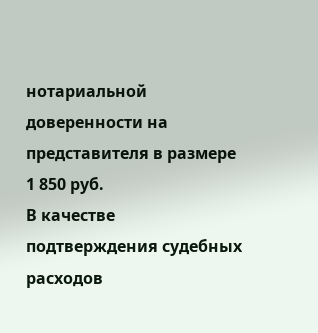нотариальной доверенности на представителя в размере 1 850 руб.
В качестве подтверждения судебных расходов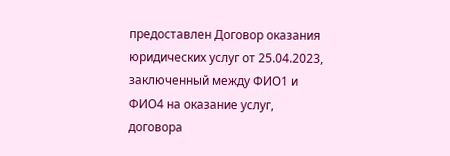предоставлен Договор оказания юридических услуг от 25.04.2023, заключенный между ФИО1 и ФИО4 на оказание услуг, договора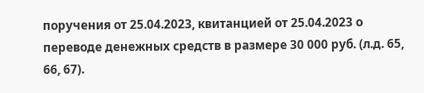поручения от 25.04.2023, квитанцией от 25.04.2023 о переводе денежных средств в размере 30 000 руб. (л.д. 65, 66, 67).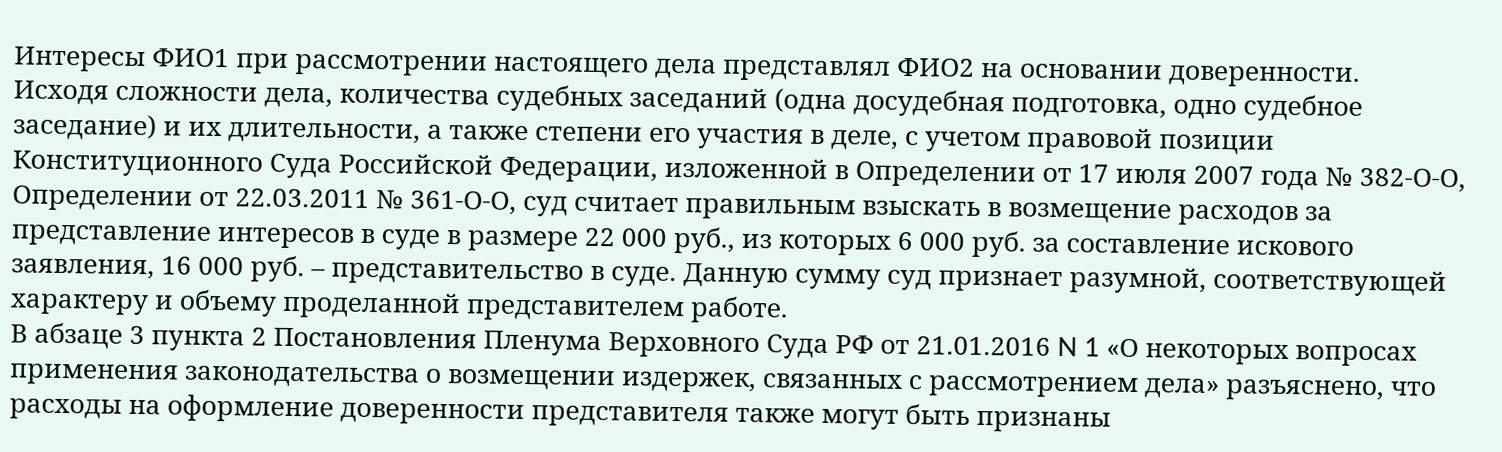Интересы ФИО1 при рассмотрении настоящего дела представлял ФИО2 на основании доверенности.
Исходя сложности дела, количества судебных заседаний (одна досудебная подготовка, одно судебное заседание) и их длительности, а также степени его участия в деле, с учетом правовой позиции Конституционного Суда Российской Федерации, изложенной в Определении от 17 июля 2007 года № 382-О-О, Определении от 22.03.2011 № 361-О-О, суд считает правильным взыскать в возмещение расходов за представление интересов в суде в размере 22 000 руб., из которых 6 000 руб. за составление искового заявления, 16 000 руб. – представительство в суде. Данную сумму суд признает разумной, соответствующей характеру и объему проделанной представителем работе.
В абзаце 3 пункта 2 Постановления Пленума Верховного Суда РФ от 21.01.2016 N 1 «О некоторых вопросах применения законодательства о возмещении издержек, связанных с рассмотрением дела» разъяснено, что расходы на оформление доверенности представителя также могут быть признаны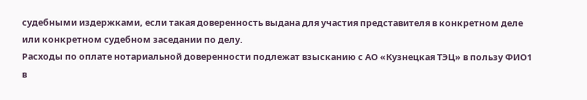судебными издержками, если такая доверенность выдана для участия представителя в конкретном деле или конкретном судебном заседании по делу.
Расходы по оплате нотариальной доверенности подлежат взысканию с АО «Кузнецкая ТЭЦ» в пользу ФИО1 в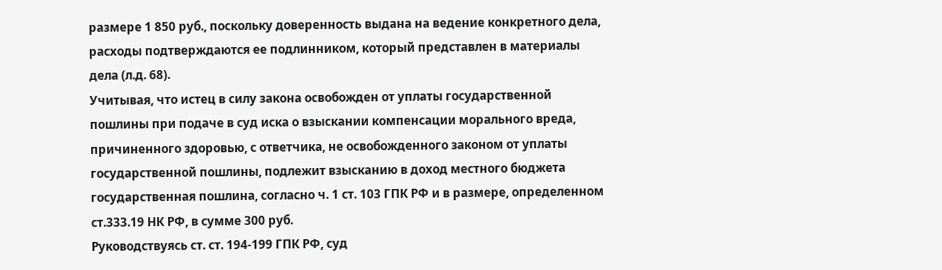размере 1 850 руб., поскольку доверенность выдана на ведение конкретного дела, расходы подтверждаются ее подлинником, который представлен в материалы дела (л.д. 68).
Учитывая, что истец в силу закона освобожден от уплаты государственной пошлины при подаче в суд иска о взыскании компенсации морального вреда, причиненного здоровью, с ответчика, не освобожденного законом от уплаты государственной пошлины, подлежит взысканию в доход местного бюджета государственная пошлина, согласно ч. 1 ст. 103 ГПК РФ и в размере, определенном ст.333.19 НК РФ, в сумме 300 руб.
Руководствуясь ст. ст. 194-199 ГПК РФ, суд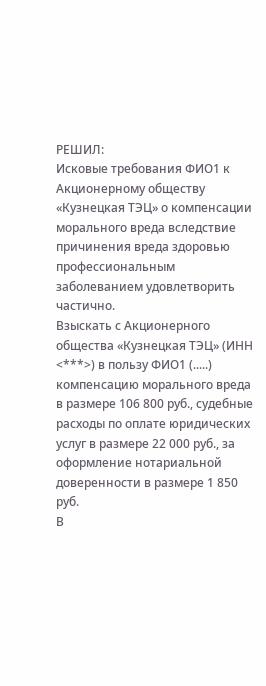РЕШИЛ:
Исковые требования ФИО1 к Акционерному обществу «Кузнецкая ТЭЦ» о компенсации морального вреда вследствие причинения вреда здоровью профессиональным заболеванием удовлетворить частично.
Взыскать с Акционерного общества «Кузнецкая ТЭЦ» (ИНН <***>) в пользу ФИО1 (.....) компенсацию морального вреда в размере 106 800 руб., судебные расходы по оплате юридических услуг в размере 22 000 руб., за оформление нотариальной доверенности в размере 1 850 руб.
В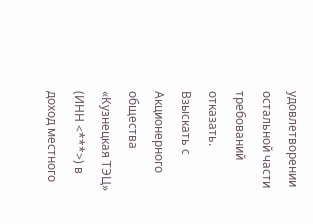удовлетворении остальной части требований отказать.
Взыскать с Акционерного общества «Кузнецкая ТЭЦ» (ИНН <***>) в доход местного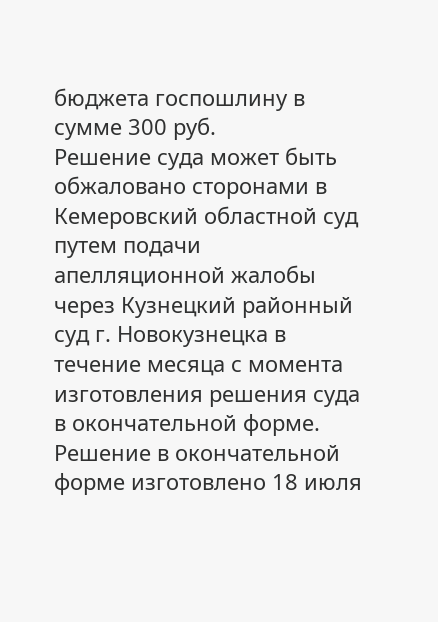бюджета госпошлину в сумме 300 руб.
Решение суда может быть обжаловано сторонами в Кемеровский областной суд путем подачи апелляционной жалобы через Кузнецкий районный суд г. Новокузнецка в течение месяца с момента изготовления решения суда в окончательной форме.
Решение в окончательной форме изготовлено 18 июля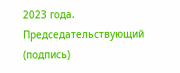2023 года.
Председательствующий (подпись)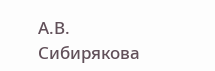А.В. Сибирякова